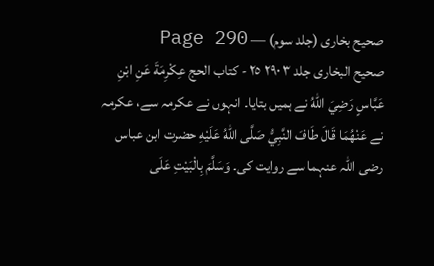صحیح بخاری (جلد سوم) — Page 290
صحيح البخاری جلد ۳ ۲۹۰ ٢٥ - كتاب الحج عِكْرِمَةَ عَنِ ابْنِ عَبَّاسٍ رَضِيَ اللهُ نے ہمیں بتایا۔ انہوں نے عکرمہ سے، عکرمہ نے عَنْهُمَا قَالَ طَافَ النَّبِيُّ صَلَّى اللهُ عَلَيْهِ حضرت ابن عباس رضی اللہ عنہما سے روایت کی۔ وَسَلَّمَ بِالْبَيْتِ عَلَى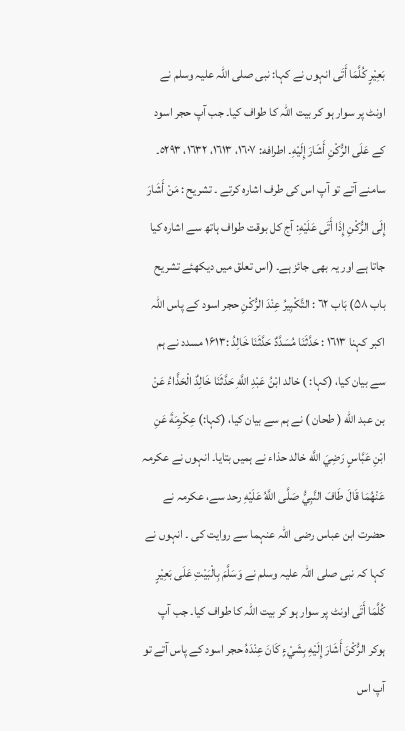بَعِيْرٍ كُلَّمَا أَتَى انہوں نے کہا: نبی صلی اللہ علیہ وسلم نے اونٹ پر سوار ہو کر بیت اللہ کا طواف کیا۔ جب آپ حجر اسود کے عَلَى الرُّكْنِ أَشَارَ إِلَيْهِ۔ اطرافه: ١٦٠٧، ١٦١٣، ١٦٣٢، ٥٢٩٣۔ سامنے آتے تو آپ اس کی طرف اشارہ کرتے ۔ تشريح : مَنْ أَشَارَ إِلَى الرُّكْنِ إِذَا أَتَى عَلَيْهِ: آج کل بوقت طواف ہاتھ سے اشارہ کیا جاتا ہے اور یہ بھی جائز ہے۔ (اس تعلق میں دیکھئے تشریح باب ۵۸) بَاب ٦٢ : التَّكْبِيرُ عِنْدَ الرُّكْنِ حجر اسود کے پاس اللہ اکبر کہنا ١٦١٣ : حَدَّثَنَا مُسَدَّدٌ حَدَّثَنَا خَالِدُ :۱۶۱۳ مسدد نے ہم سے بیان کیا، (کہا: ) خالد ابْنُ عَبْدِ اللَّهِ حَدَّثَنَا خَالِدٌ الْحَذَّاءُ عَنْ بن عبد الله ( طحان ) نے ہم سے بیان کیا، (کہا:) عِكْرِمَةَ عَنِ ابْنِ عَبَّاسٍ رَضِيَ اللَّه خالد حذاء نے ہمیں بتایا۔ انہوں نے عکرمہ عَنْهُمَا قَالَ طَافَ النَّبِيُّ صَلَّى اللَّهُ عَلَيْهِ رحد سے، عکرمہ نے حضرت ابن عباس رضی اللہ عنہما سے روایت کی ۔ انہوں نے کہا کہ نبی صلی اللہ علیہ وسلم نے وَسَلَّمَ بِالْبَيْتِ عَلَى بَعِيْرٍ كُلَّمَا أَتَى اونٹ پر سوار ہو کر بیت اللہ کا طواف کیا۔ جب آپ ہوکر الرُّكْنَ أَشَارَ إِلَيْهِ بِشَيْءٍ كَانَ عِنْدَهُ حجر اسود کے پاس آتے تو آپ اس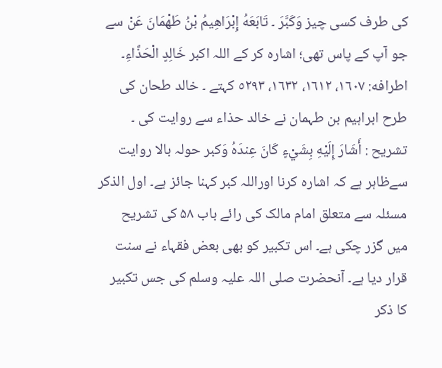کی طرف کسی چیز وَكَبَّرَ ۔ تَابَعَهُ إِبْرَاهِيمُ بْنُ طَهْمَانَ عَنْ سے جو آپ کے پاس تھی؛ اشارہ کر کے اللہ اکبر خَالِدٍ الْحَذَّاءِ۔ اطرافه: ١٦٠٧، ١٦١٢، ١٦٣٢، ٥٢٩٣ کہتے ۔ خالد طحان کی طرح ابراہیم بن طہمان نے خالد حذاء سے روایت کی ۔ تشريح : أَشَارَ إِلَيْهِ بِشَيْءٍ كَانَ عِندَهُ وَكبر حولہ بالا روایت سےظاہر ہے کہ اشارہ کرنا اوراللہ کبر کہنا جائز ہے۔ اول الذکر مسئلہ سے متعلق امام مالک کی رائے باب ۵۸ کی تشریح میں گزر چکی ہے۔ اس تکبیر کو بھی بعض فقہاء نے سنت قرار دیا ہے۔ آنحضرت صلی اللہ علیہ وسلم کی جس تکبیر کا ذکر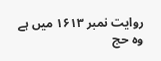روایت نمبر ۱۶۱۳ میں ہے وہ حج